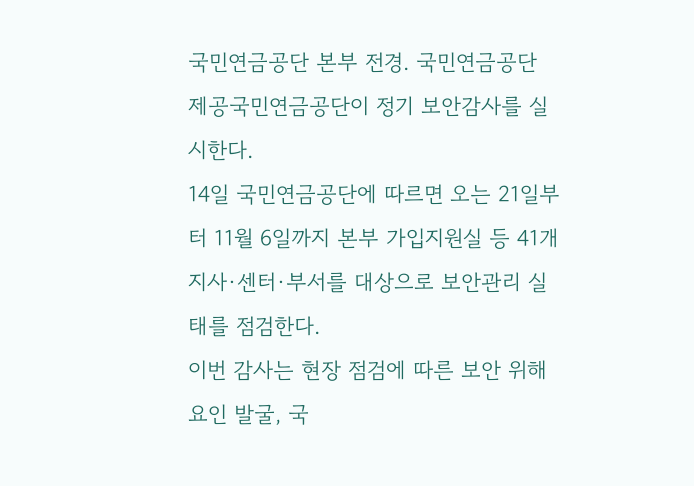국민연금공단 본부 전경. 국민연금공단 제공국민연금공단이 정기 보안감사를 실시한다.
14일 국민연금공단에 따르면 오는 21일부터 11월 6일까지 본부 가입지원실 등 41개 지사·센터·부서를 대상으로 보안관리 실태를 점검한다.
이번 감사는 현장 점검에 따른 보안 위해요인 발굴, 국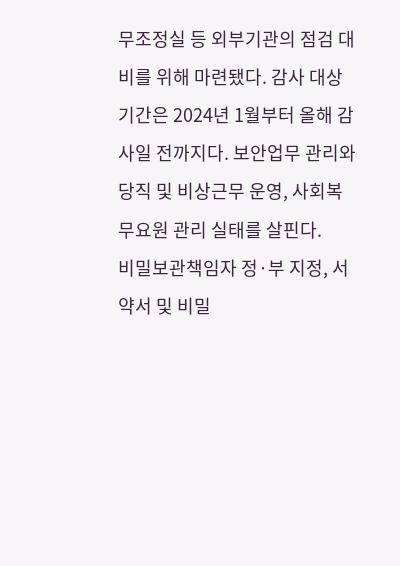무조정실 등 외부기관의 점검 대비를 위해 마련됐다. 감사 대상 기간은 2024년 1월부터 올해 감사일 전까지다. 보안업무 관리와 당직 및 비상근무 운영, 사회복무요원 관리 실태를 살핀다.
비밀보관책임자 정·부 지정, 서약서 및 비밀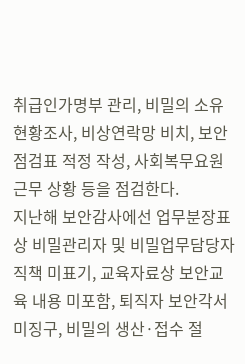취급인가명부 관리, 비밀의 소유 현황조사, 비상연락망 비치, 보안점검표 적정 작성, 사회복무요원 근무 상황 등을 점검한다.
지난해 보안감사에선 업무분장표상 비밀관리자 및 비밀업무담당자 직책 미표기, 교육자료상 보안교육 내용 미포함, 퇴직자 보안각서 미징구, 비밀의 생산·접수 절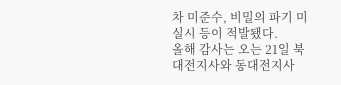차 미준수, 비밀의 파기 미실시 등이 적발됐다.
올해 감사는 오는 21일 북대전지사와 동대전지사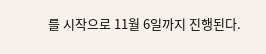를 시작으로 11월 6일까지 진행된다.